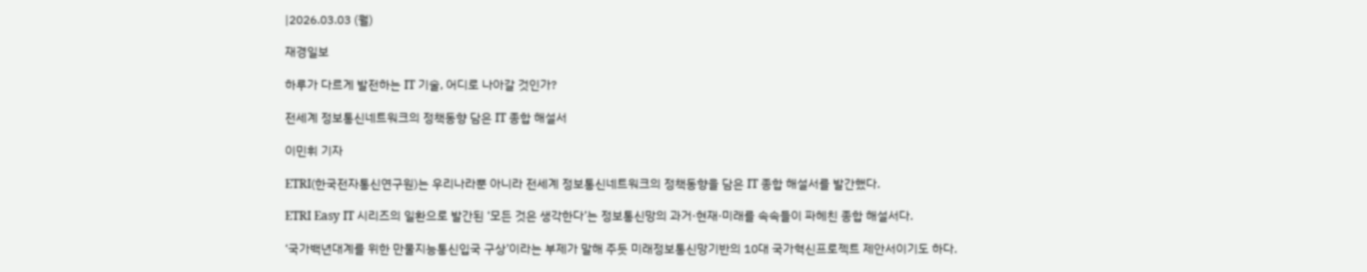|2026.03.03 (월)

재경일보

하루가 다르게 발전하는 IT 기술, 어디로 나아갈 것인가?

전세계 정보통신네트워크의 정책동향 담은 IT 종합 해설서

이민휘 기자

ETRI(한국전자통신연구원)는 우리나라뿐 아니라 전세계 정보통신네트워크의 정책동향을 담은 IT 종합 해설서를 발간했다.

ETRI Easy IT 시리즈의 일환으로 발간된 ‘모든 것은 생각한다’는 정보통신망의 과거·현재·미래를 속속들이 파헤친 종합 해설서다.

‘국가백년대계를 위한 만물지능통신입국 구상’이라는 부제가 말해 주듯 미래정보통신망기반의 10대 국가혁신프로젝트 제안서이기도 하다.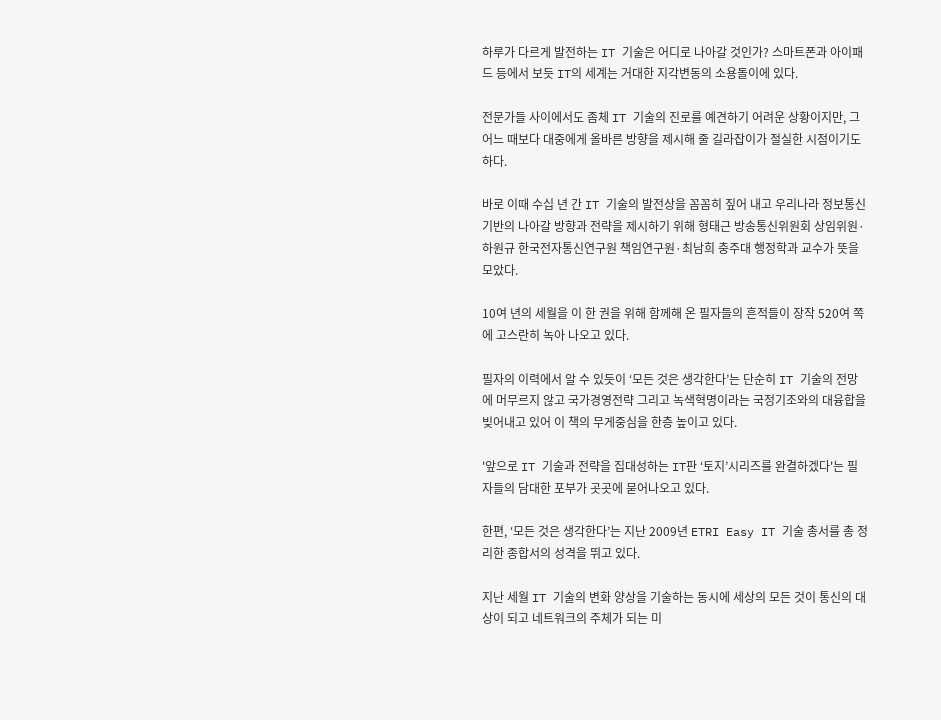하루가 다르게 발전하는 IT 기술은 어디로 나아갈 것인가? 스마트폰과 아이패드 등에서 보듯 IT의 세계는 거대한 지각변동의 소용돌이에 있다.

전문가들 사이에서도 좀체 IT 기술의 진로를 예견하기 어려운 상황이지만, 그 어느 때보다 대중에게 올바른 방향을 제시해 줄 길라잡이가 절실한 시점이기도 하다.

바로 이때 수십 년 간 IT 기술의 발전상을 꼼꼼히 짚어 내고 우리나라 정보통신기반의 나아갈 방향과 전략을 제시하기 위해 형태근 방송통신위원회 상임위원·하원규 한국전자통신연구원 책임연구원·최남희 충주대 행정학과 교수가 뜻을 모았다.

10여 년의 세월을 이 한 권을 위해 함께해 온 필자들의 흔적들이 장작 520여 쪽에 고스란히 녹아 나오고 있다.

필자의 이력에서 알 수 있듯이 ‘모든 것은 생각한다’는 단순히 IT 기술의 전망에 머무르지 않고 국가경영전략 그리고 녹색혁명이라는 국정기조와의 대융합을 빚어내고 있어 이 책의 무게중심을 한층 높이고 있다.

'앞으로 IT 기술과 전략을 집대성하는 IT판 ‘토지’시리즈를 완결하겠다'는 필자들의 담대한 포부가 곳곳에 묻어나오고 있다.

한편, ‘모든 것은 생각한다’는 지난 2009년 ETRI Easy IT 기술 총서를 총 정리한 종합서의 성격을 뛰고 있다.

지난 세월 IT 기술의 변화 양상을 기술하는 동시에 세상의 모든 것이 통신의 대상이 되고 네트워크의 주체가 되는 미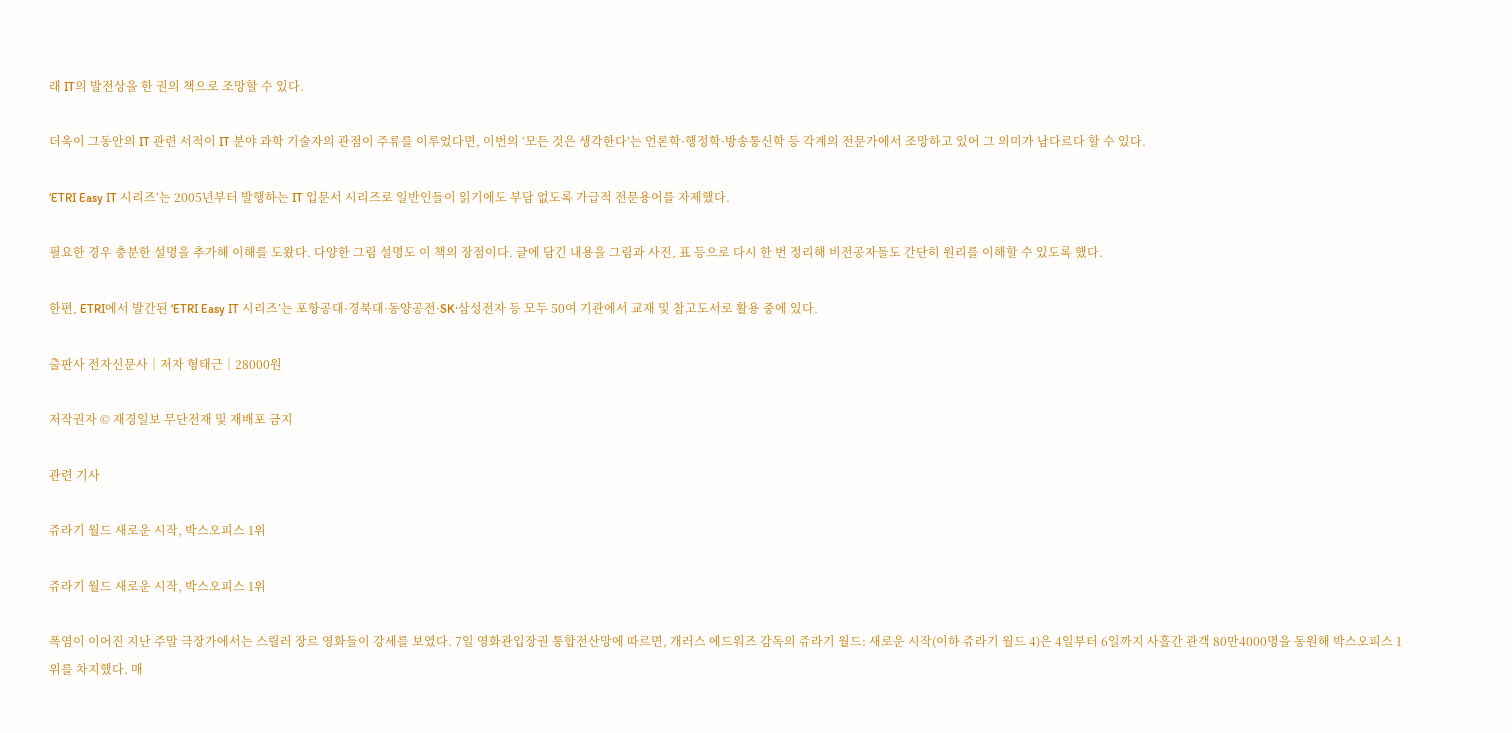래 IT의 발전상을 한 권의 책으로 조망할 수 있다.

더욱이 그동안의 IT 관련 서적이 IT 분야 과학 기술자의 관점이 주류를 이루었다면, 이번의 ‘모든 것은 생각한다’는 언론학·행정학·방송통신학 등 각계의 전문가에서 조망하고 있어 그 의미가 남다르다 할 수 있다.

‘ETRI Easy IT 시리즈’는 2005년부터 발행하는 IT 입문서 시리즈로 일반인들이 읽기에도 부담 없도록 가급적 전문용어를 자제했다.

필요한 경우 충분한 설명을 추가해 이해를 도왔다. 다양한 그림 설명도 이 책의 장점이다. 글에 담긴 내용을 그림과 사진, 표 등으로 다시 한 번 정리해 비전공자들도 간단히 원리를 이해할 수 있도록 했다.

한편, ETRI에서 발간된 ‘ETRI Easy IT 시리즈’는 포항공대·경북대·동양공전·SK·삼성전자 등 모두 50여 기관에서 교재 및 참고도서로 활용 중에 있다.

출판사 전자신문사│저자 형태근│28000원

저작권자 © 재경일보 무단전재 및 재배포 금지

관련 기사

쥬라기 월드 새로운 시작, 박스오피스 1위

쥬라기 월드 새로운 시작, 박스오피스 1위

폭염이 이어진 지난 주말 극장가에서는 스릴러 장르 영화들이 강세를 보였다. 7일 영화관입장권 통합전산망에 따르면, 개러스 에드워즈 감독의 쥬라기 월드: 새로운 시작(이하 쥬라기 월드 4)은 4일부터 6일까지 사흘간 관객 80만4000명을 동원해 박스오피스 1위를 차지했다. 매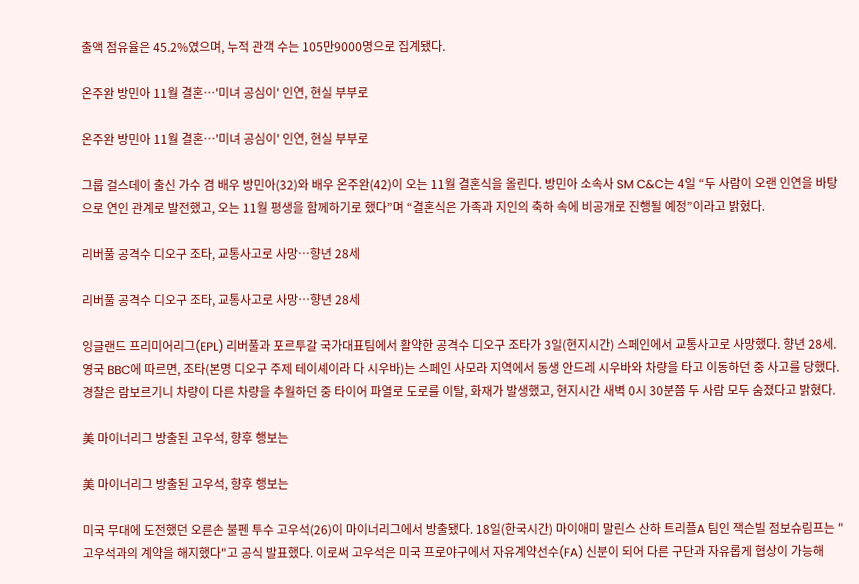출액 점유율은 45.2%였으며, 누적 관객 수는 105만9000명으로 집계됐다.

온주완 방민아 11월 결혼…'미녀 공심이' 인연, 현실 부부로

온주완 방민아 11월 결혼…'미녀 공심이' 인연, 현실 부부로

그룹 걸스데이 출신 가수 겸 배우 방민아(32)와 배우 온주완(42)이 오는 11월 결혼식을 올린다. 방민아 소속사 SM C&C는 4일 “두 사람이 오랜 인연을 바탕으로 연인 관계로 발전했고, 오는 11월 평생을 함께하기로 했다”며 “결혼식은 가족과 지인의 축하 속에 비공개로 진행될 예정”이라고 밝혔다.

리버풀 공격수 디오구 조타, 교통사고로 사망…향년 28세

리버풀 공격수 디오구 조타, 교통사고로 사망…향년 28세

잉글랜드 프리미어리그(EPL) 리버풀과 포르투갈 국가대표팀에서 활약한 공격수 디오구 조타가 3일(현지시간) 스페인에서 교통사고로 사망했다. 향년 28세. 영국 BBC에 따르면, 조타(본명 디오구 주제 테이셰이라 다 시우바)는 스페인 사모라 지역에서 동생 안드레 시우바와 차량을 타고 이동하던 중 사고를 당했다. 경찰은 람보르기니 차량이 다른 차량을 추월하던 중 타이어 파열로 도로를 이탈, 화재가 발생했고, 현지시간 새벽 0시 30분쯤 두 사람 모두 숨졌다고 밝혔다.

美 마이너리그 방출된 고우석, 향후 행보는

美 마이너리그 방출된 고우석, 향후 행보는

미국 무대에 도전했던 오른손 불펜 투수 고우석(26)이 마이너리그에서 방출됐다. 18일(한국시간) 마이애미 말린스 산하 트리플A 팀인 잭슨빌 점보슈림프는 "고우석과의 계약을 해지했다"고 공식 발표했다. 이로써 고우석은 미국 프로야구에서 자유계약선수(FA) 신분이 되어 다른 구단과 자유롭게 협상이 가능해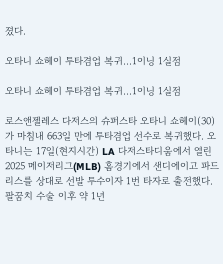졌다.

오타니 쇼헤이 투타겸업 복귀…1이닝 1실점

오타니 쇼헤이 투타겸업 복귀…1이닝 1실점

로스앤젤레스 다저스의 슈퍼스타 오타니 쇼헤이(30)가 마침내 663일 만에 투타겸업 선수로 복귀했다. 오타니는 17일(현지시간) LA 다저스타디움에서 열린 2025 메이저리그(MLB) 홈경기에서 샌디에이고 파드리스를 상대로 선발 투수이자 1번 타자로 출전했다. 팔꿈치 수술 이후 약 1년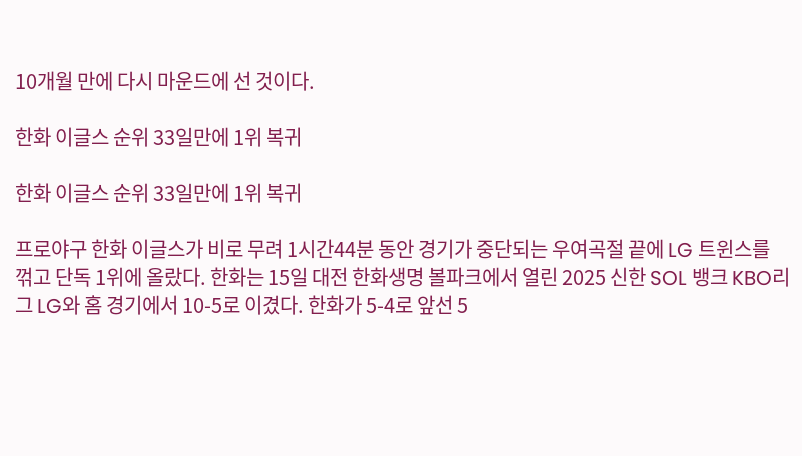10개월 만에 다시 마운드에 선 것이다.

한화 이글스 순위 33일만에 1위 복귀

한화 이글스 순위 33일만에 1위 복귀

프로야구 한화 이글스가 비로 무려 1시간44분 동안 경기가 중단되는 우여곡절 끝에 LG 트윈스를 꺾고 단독 1위에 올랐다. 한화는 15일 대전 한화생명 볼파크에서 열린 2025 신한 SOL 뱅크 KBO리그 LG와 홈 경기에서 10-5로 이겼다. 한화가 5-4로 앞선 5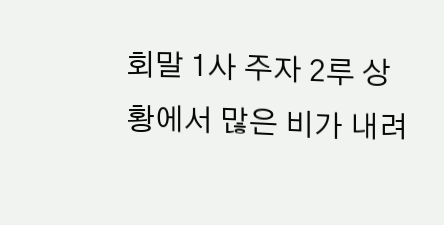회말 1사 주자 2루 상황에서 많은 비가 내려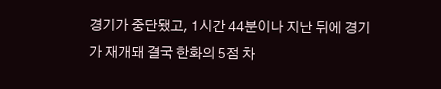경기가 중단됐고, 1시간 44분이나 지난 뒤에 경기가 재개돼 결국 한화의 5점 차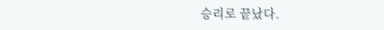승리로 끝났다.